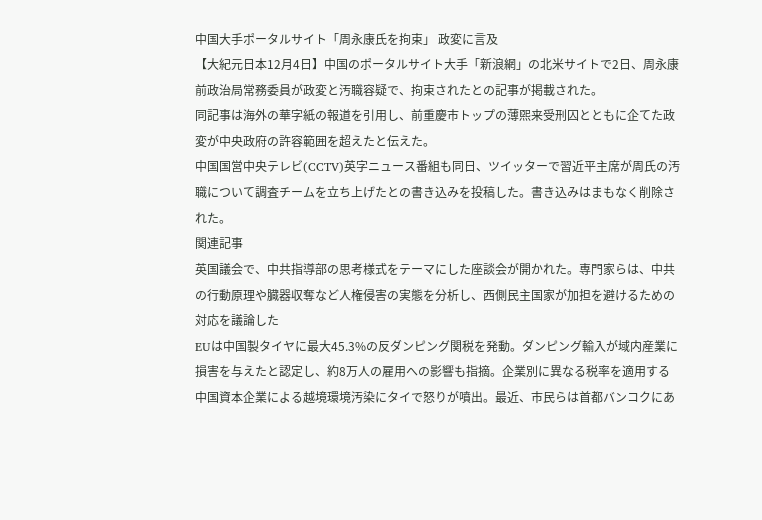中国大手ポータルサイト「周永康氏を拘束」 政変に言及
【大紀元日本12月4日】中国のポータルサイト大手「新浪網」の北米サイトで2日、周永康前政治局常務委員が政変と汚職容疑で、拘束されたとの記事が掲載された。
同記事は海外の華字紙の報道を引用し、前重慶市トップの薄煕来受刑囚とともに企てた政変が中央政府の許容範囲を超えたと伝えた。
中国国営中央テレビ(CCTV)英字ニュース番組も同日、ツイッターで習近平主席が周氏の汚職について調査チームを立ち上げたとの書き込みを投稿した。書き込みはまもなく削除された。
関連記事
英国議会で、中共指導部の思考様式をテーマにした座談会が開かれた。専門家らは、中共の行動原理や臓器収奪など人権侵害の実態を分析し、西側民主国家が加担を避けるための対応を議論した
EUは中国製タイヤに最大45.3%の反ダンピング関税を発動。ダンピング輸入が域内産業に損害を与えたと認定し、約8万人の雇用への影響も指摘。企業別に異なる税率を適用する
中国資本企業による越境環境汚染にタイで怒りが噴出。最近、市民らは首都バンコクにあ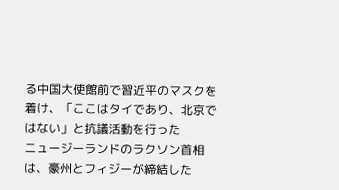る中国大使館前で習近平のマスクを着け、「ここはタイであり、北京ではない」と抗議活動を行った
ニュージーランドのラクソン首相は、豪州とフィジーが締結した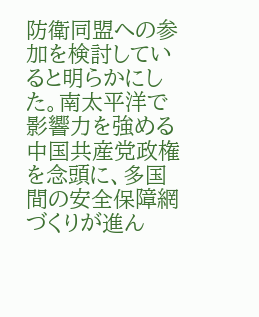防衛同盟への参加を検討していると明らかにした。南太平洋で影響力を強める中国共産党政権を念頭に、多国間の安全保障網づくりが進ん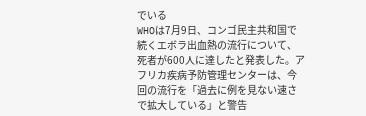でいる
WHOは7月9日、コンゴ民主共和国で続くエボラ出血熱の流行について、死者が600人に達したと発表した。アフリカ疾病予防管理センターは、今回の流行を「過去に例を見ない速さで拡大している」と警告